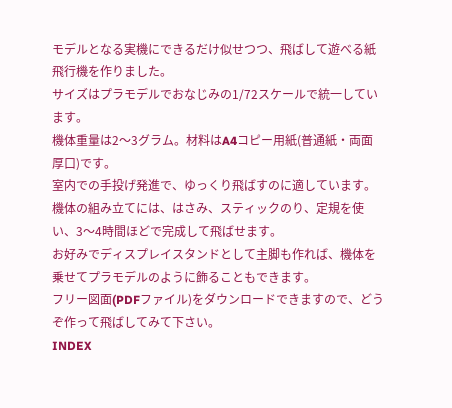モデルとなる実機にできるだけ似せつつ、飛ばして遊べる紙飛行機を作りました。
サイズはプラモデルでおなじみの1/72スケールで統一しています。
機体重量は2〜3グラム。材料はA4コピー用紙(普通紙・両面厚口)です。
室内での手投げ発進で、ゆっくり飛ばすのに適しています。
機体の組み立てには、はさみ、スティックのり、定規を使い、3〜4時間ほどで完成して飛ばせます。
お好みでディスプレイスタンドとして主脚も作れば、機体を乗せてプラモデルのように飾ることもできます。
フリー図面(PDFファイル)をダウンロードできますので、どうぞ作って飛ばしてみて下さい。
INDEX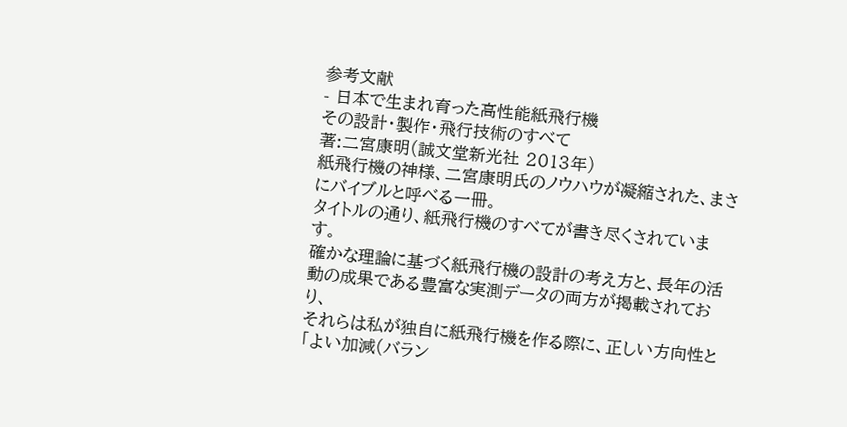参考文献
- 日本で生まれ育った高性能紙飛行機
その設計・製作・飛行技術のすべて
著:二宮康明(誠文堂新光社 2013年)
紙飛行機の神様、二宮康明氏のノウハウが凝縮された、まさにバイブルと呼べる一冊。
タイトルの通り、紙飛行機のすべてが書き尽くされています。
確かな理論に基づく紙飛行機の設計の考え方と、長年の活動の成果である豊富な実測データの両方が掲載されており、
それらは私が独自に紙飛行機を作る際に、正しい方向性と「よい加減(バラン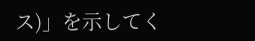ス)」を示してく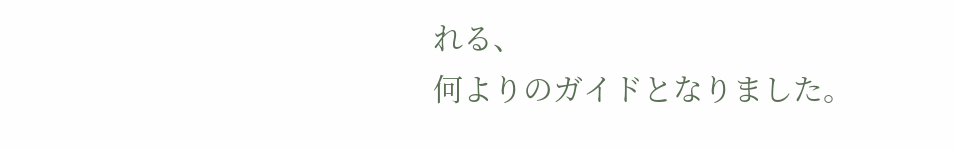れる、
何よりのガイドとなりました。